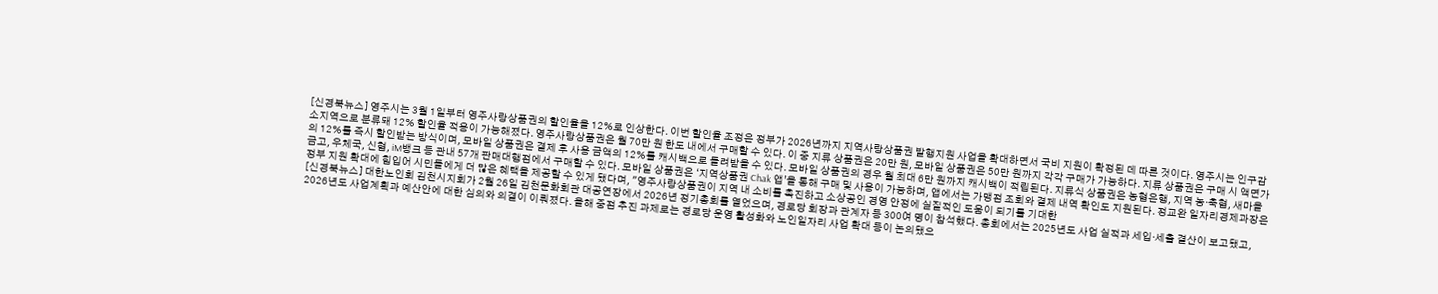[신경북뉴스] 영주시는 3월 1일부터 영주사랑상품권의 할인율을 12%로 인상한다. 이번 할인율 조정은 정부가 2026년까지 지역사랑상품권 발행지원 사업을 확대하면서 국비 지원이 확정된 데 따른 것이다. 영주시는 인구감소지역으로 분류돼 12% 할인율 적용이 가능해졌다. 영주사랑상품권은 월 70만 원 한도 내에서 구매할 수 있다. 이 중 지류 상품권은 20만 원, 모바일 상품권은 50만 원까지 각각 구매가 가능하다. 지류 상품권은 구매 시 액면가의 12%를 즉시 할인받는 방식이며, 모바일 상품권은 결제 후 사용 금액의 12%를 캐시백으로 돌려받을 수 있다. 모바일 상품권의 경우 월 최대 6만 원까지 캐시백이 적립된다. 지류식 상품권은 농협은행, 지역 농·축협, 새마을금고, 우체국, 신협, iM뱅크 등 관내 57개 판매대행점에서 구매할 수 있다. 모바일 상품권은 ‘지역상품권 Chak 앱’을 통해 구매 및 사용이 가능하며, 앱에서는 가맹점 조회와 결제 내역 확인도 지원된다. 정교완 일자리경제과장은 정부 지원 확대에 힘입어 시민들에게 더 많은 혜택을 제공할 수 있게 됐다며, "영주사랑상품권이 지역 내 소비를 촉진하고 소상공인 경영 안정에 실질적인 도움이 되기를 기대한
[신경북뉴스] 대한노인회 김천시지회가 2월 26일 김천문화회관 대공연장에서 2026년 정기총회를 열었으며, 경로당 회장과 관계자 등 300여 명이 참석했다. 총회에서는 2025년도 사업 실적과 세입·세출 결산이 보고됐고, 2026년도 사업계획과 예산안에 대한 심의와 의결이 이뤄졌다. 올해 중점 추진 과제로는 경로당 운영 활성화와 노인일자리 사업 확대 등이 논의됐으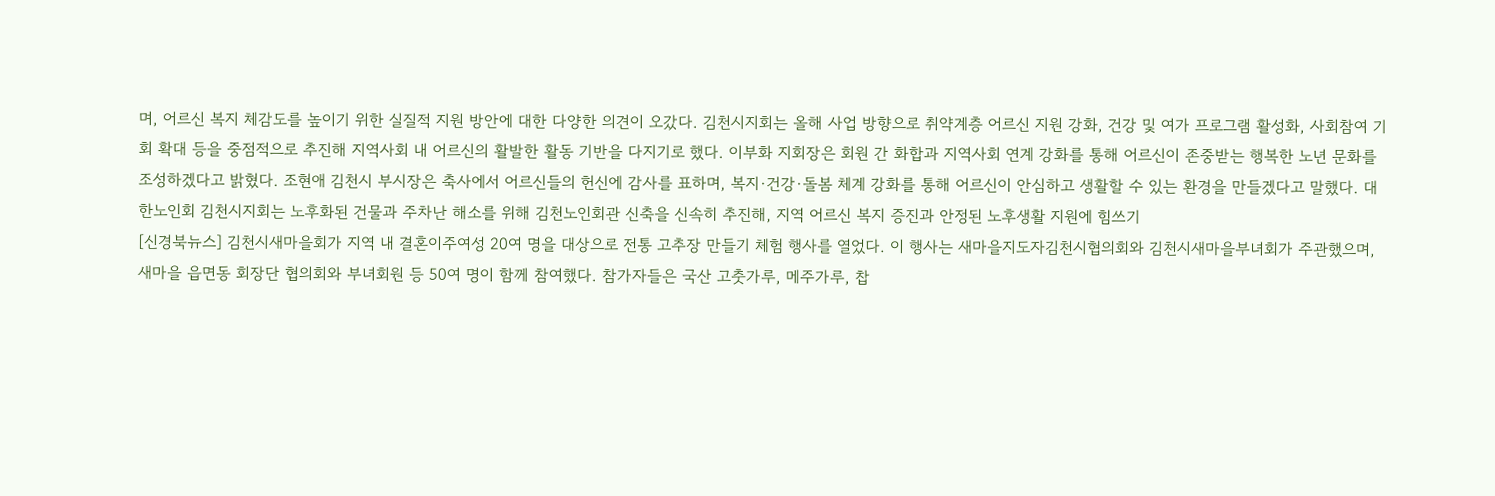며, 어르신 복지 체감도를 높이기 위한 실질적 지원 방안에 대한 다양한 의견이 오갔다. 김천시지회는 올해 사업 방향으로 취약계층 어르신 지원 강화, 건강 및 여가 프로그램 활성화, 사회참여 기회 확대 등을 중점적으로 추진해 지역사회 내 어르신의 활발한 활동 기반을 다지기로 했다. 이부화 지회장은 회원 간 화합과 지역사회 연계 강화를 통해 어르신이 존중받는 행복한 노년 문화를 조성하겠다고 밝혔다. 조현애 김천시 부시장은 축사에서 어르신들의 헌신에 감사를 표하며, 복지·건강·돌봄 체계 강화를 통해 어르신이 안심하고 생활할 수 있는 환경을 만들겠다고 말했다. 대한노인회 김천시지회는 노후화된 건물과 주차난 해소를 위해 김천노인회관 신축을 신속히 추진해, 지역 어르신 복지 증진과 안정된 노후생활 지원에 힘쓰기
[신경북뉴스] 김천시새마을회가 지역 내 결혼이주여성 20여 명을 대상으로 전통 고추장 만들기 체험 행사를 열었다. 이 행사는 새마을지도자김천시협의회와 김천시새마을부녀회가 주관했으며, 새마을 읍면동 회장단 협의회와 부녀회원 등 50여 명이 함께 참여했다. 참가자들은 국산 고춧가루, 메주가루, 찹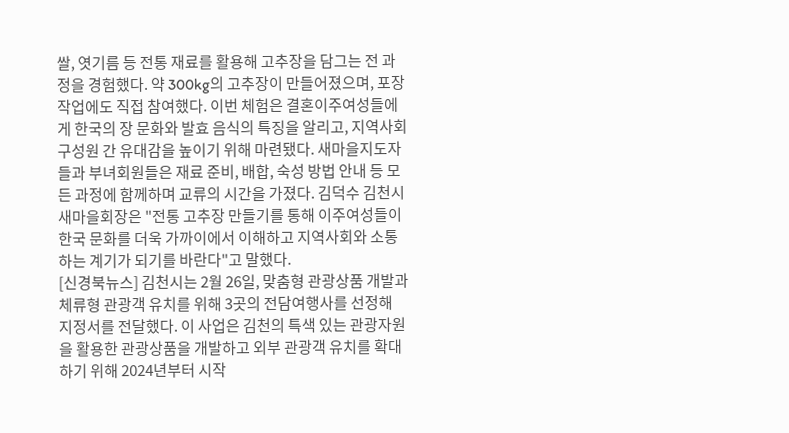쌀, 엿기름 등 전통 재료를 활용해 고추장을 담그는 전 과정을 경험했다. 약 300kg의 고추장이 만들어졌으며, 포장 작업에도 직접 참여했다. 이번 체험은 결혼이주여성들에게 한국의 장 문화와 발효 음식의 특징을 알리고, 지역사회 구성원 간 유대감을 높이기 위해 마련됐다. 새마을지도자들과 부녀회원들은 재료 준비, 배합, 숙성 방법 안내 등 모든 과정에 함께하며 교류의 시간을 가졌다. 김덕수 김천시새마을회장은 "전통 고추장 만들기를 통해 이주여성들이 한국 문화를 더욱 가까이에서 이해하고 지역사회와 소통하는 계기가 되기를 바란다"고 말했다.
[신경북뉴스] 김천시는 2월 26일, 맞춤형 관광상품 개발과 체류형 관광객 유치를 위해 3곳의 전담여행사를 선정해 지정서를 전달했다. 이 사업은 김천의 특색 있는 관광자원을 활용한 관광상품을 개발하고 외부 관광객 유치를 확대하기 위해 2024년부터 시작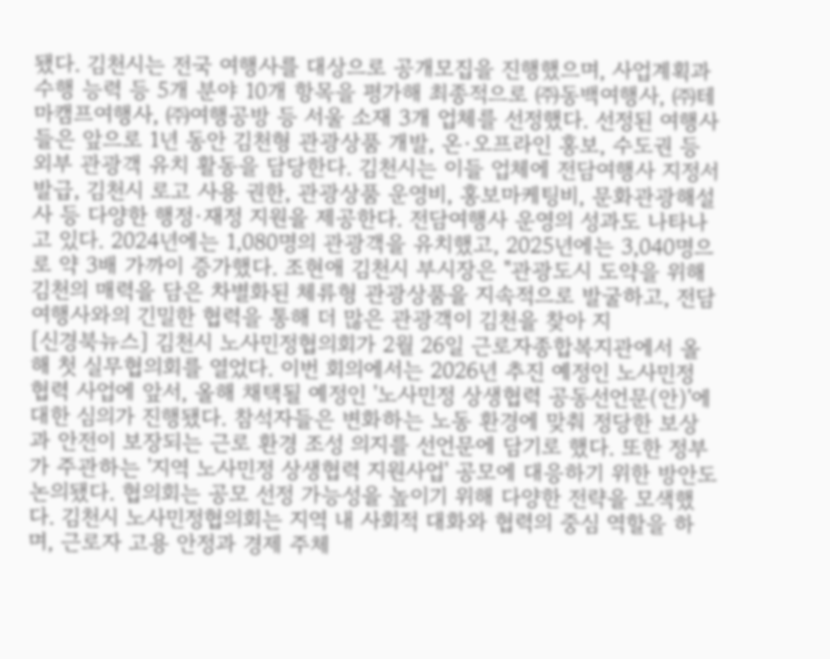됐다. 김천시는 전국 여행사를 대상으로 공개모집을 진행했으며, 사업계획과 수행 능력 등 5개 분야 10개 항목을 평가해 최종적으로 ㈜동백여행사, ㈜테마캠프여행사, ㈜여행공방 등 서울 소재 3개 업체를 선정했다. 선정된 여행사들은 앞으로 1년 동안 김천형 관광상품 개발, 온·오프라인 홍보, 수도권 등 외부 관광객 유치 활동을 담당한다. 김천시는 이들 업체에 전담여행사 지정서 발급, 김천시 로고 사용 권한, 관광상품 운영비, 홍보마케팅비, 문화관광해설사 등 다양한 행정·재정 지원을 제공한다. 전담여행사 운영의 성과도 나타나고 있다. 2024년에는 1,080명의 관광객을 유치했고, 2025년에는 3,040명으로 약 3배 가까이 증가했다. 조현애 김천시 부시장은 "관광도시 도약을 위해 김천의 매력을 담은 차별화된 체류형 관광상품을 지속적으로 발굴하고, 전담여행사와의 긴밀한 협력을 통해 더 많은 관광객이 김천을 찾아 지
[신경북뉴스] 김천시 노사민정협의회가 2월 26일 근로자종합복지관에서 올해 첫 실무협의회를 열었다. 이번 회의에서는 2026년 추진 예정인 노사민정 협력 사업에 앞서, 올해 채택될 예정인 '노사민정 상생협력 공동선언문(안)'에 대한 심의가 진행됐다. 참석자들은 변화하는 노동 환경에 맞춰 정당한 보상과 안전이 보장되는 근로 환경 조성 의지를 선언문에 담기로 했다. 또한 정부가 주관하는 '지역 노사민정 상생협력 지원사업' 공모에 대응하기 위한 방안도 논의됐다. 협의회는 공모 선정 가능성을 높이기 위해 다양한 전략을 모색했다. 김천시 노사민정협의회는 지역 내 사회적 대화와 협력의 중심 역할을 하며, 근로자 고용 안정과 경제 주체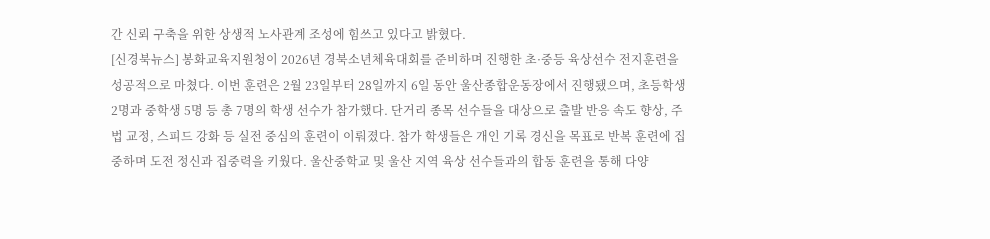간 신뢰 구축을 위한 상생적 노사관계 조성에 힘쓰고 있다고 밝혔다.
[신경북뉴스] 봉화교육지원청이 2026년 경북소년체육대회를 준비하며 진행한 초·중등 육상선수 전지훈련을 성공적으로 마쳤다. 이번 훈련은 2월 23일부터 28일까지 6일 동안 울산종합운동장에서 진행됐으며, 초등학생 2명과 중학생 5명 등 총 7명의 학생 선수가 참가했다. 단거리 종목 선수들을 대상으로 출발 반응 속도 향상, 주법 교정, 스피드 강화 등 실전 중심의 훈련이 이뤄졌다. 참가 학생들은 개인 기록 경신을 목표로 반복 훈련에 집중하며 도전 정신과 집중력을 키웠다. 울산중학교 및 울산 지역 육상 선수들과의 합동 훈련을 통해 다양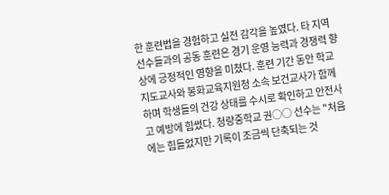한 훈련법을 경험하고 실전 감각을 높였다. 타 지역 선수들과의 공동 훈련은 경기 운영 능력과 경쟁력 향상에 긍정적인 영향을 미쳤다. 훈련 기간 동안 학교 지도교사와 봉화교육지원청 소속 보건교사가 함께하며 학생들의 건강 상태를 수시로 확인하고 안전사고 예방에 힘썼다. 청량중학교 권○○ 선수는 "처음에는 힘들었지만 기록이 조금씩 단축되는 것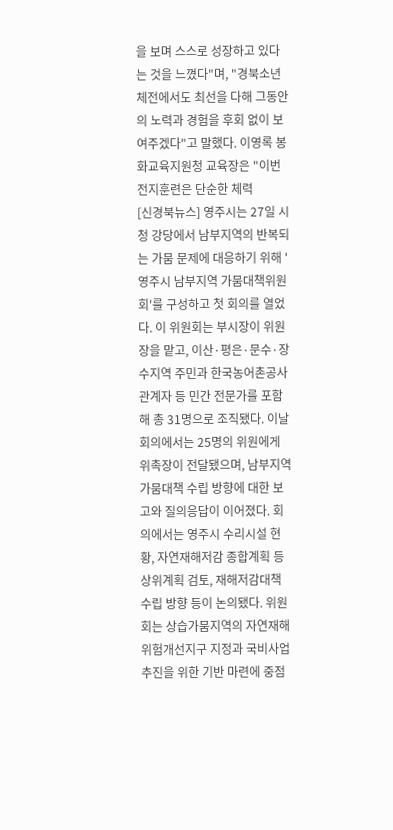을 보며 스스로 성장하고 있다는 것을 느꼈다"며, "경북소년체전에서도 최선을 다해 그동안의 노력과 경험을 후회 없이 보여주겠다"고 말했다. 이영록 봉화교육지원청 교육장은 "이번 전지훈련은 단순한 체력
[신경북뉴스] 영주시는 27일 시청 강당에서 남부지역의 반복되는 가뭄 문제에 대응하기 위해 '영주시 남부지역 가뭄대책위원회'를 구성하고 첫 회의를 열었다. 이 위원회는 부시장이 위원장을 맡고, 이산·평은·문수·장수지역 주민과 한국농어촌공사 관계자 등 민간 전문가를 포함해 총 31명으로 조직됐다. 이날 회의에서는 25명의 위원에게 위촉장이 전달됐으며, 남부지역 가뭄대책 수립 방향에 대한 보고와 질의응답이 이어졌다. 회의에서는 영주시 수리시설 현황, 자연재해저감 종합계획 등 상위계획 검토, 재해저감대책 수립 방향 등이 논의됐다. 위원회는 상습가뭄지역의 자연재해위험개선지구 지정과 국비사업 추진을 위한 기반 마련에 중점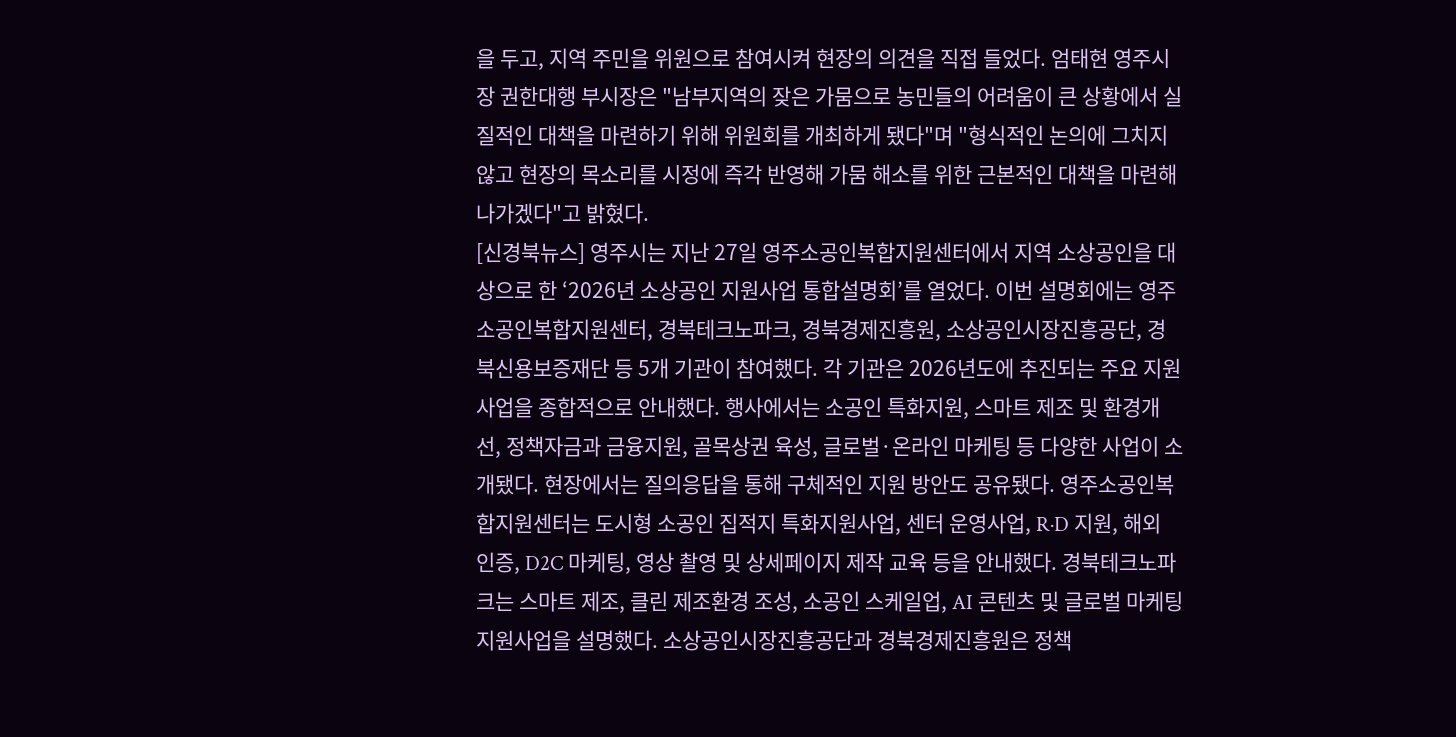을 두고, 지역 주민을 위원으로 참여시켜 현장의 의견을 직접 들었다. 엄태현 영주시장 권한대행 부시장은 "남부지역의 잦은 가뭄으로 농민들의 어려움이 큰 상황에서 실질적인 대책을 마련하기 위해 위원회를 개최하게 됐다"며 "형식적인 논의에 그치지 않고 현장의 목소리를 시정에 즉각 반영해 가뭄 해소를 위한 근본적인 대책을 마련해 나가겠다"고 밝혔다.
[신경북뉴스] 영주시는 지난 27일 영주소공인복합지원센터에서 지역 소상공인을 대상으로 한 ‘2026년 소상공인 지원사업 통합설명회’를 열었다. 이번 설명회에는 영주소공인복합지원센터, 경북테크노파크, 경북경제진흥원, 소상공인시장진흥공단, 경북신용보증재단 등 5개 기관이 참여했다. 각 기관은 2026년도에 추진되는 주요 지원사업을 종합적으로 안내했다. 행사에서는 소공인 특화지원, 스마트 제조 및 환경개선, 정책자금과 금융지원, 골목상권 육성, 글로벌·온라인 마케팅 등 다양한 사업이 소개됐다. 현장에서는 질의응답을 통해 구체적인 지원 방안도 공유됐다. 영주소공인복합지원센터는 도시형 소공인 집적지 특화지원사업, 센터 운영사업, R·D 지원, 해외 인증, D2C 마케팅, 영상 촬영 및 상세페이지 제작 교육 등을 안내했다. 경북테크노파크는 스마트 제조, 클린 제조환경 조성, 소공인 스케일업, AI 콘텐츠 및 글로벌 마케팅 지원사업을 설명했다. 소상공인시장진흥공단과 경북경제진흥원은 정책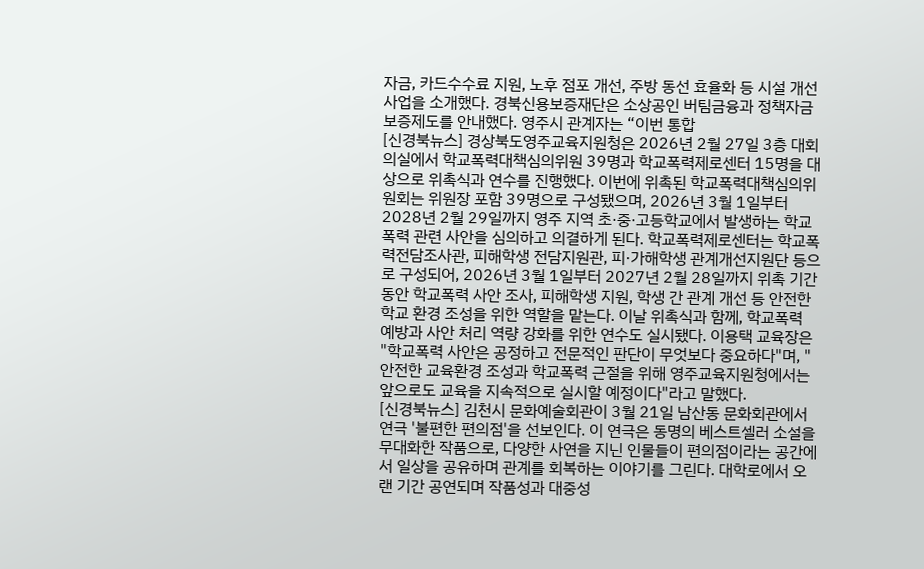자금, 카드수수료 지원, 노후 점포 개선, 주방 동선 효율화 등 시설 개선 사업을 소개했다. 경북신용보증재단은 소상공인 버팀금융과 정책자금 보증제도를 안내했다. 영주시 관계자는 “이번 통합
[신경북뉴스] 경상북도영주교육지원청은 2026년 2월 27일 3층 대회의실에서 학교폭력대책심의위원 39명과 학교폭력제로센터 15명을 대상으로 위촉식과 연수를 진행했다. 이번에 위촉된 학교폭력대책심의위원회는 위원장 포함 39명으로 구성됐으며, 2026년 3월 1일부터 2028년 2월 29일까지 영주 지역 초·중·고등학교에서 발생하는 학교폭력 관련 사안을 심의하고 의결하게 된다. 학교폭력제로센터는 학교폭력전담조사관, 피해학생 전담지원관, 피·가해학생 관계개선지원단 등으로 구성되어, 2026년 3월 1일부터 2027년 2월 28일까지 위촉 기간 동안 학교폭력 사안 조사, 피해학생 지원, 학생 간 관계 개선 등 안전한 학교 환경 조성을 위한 역할을 맡는다. 이날 위촉식과 함께, 학교폭력 예방과 사안 처리 역량 강화를 위한 연수도 실시됐다. 이용택 교육장은 "학교폭력 사안은 공정하고 전문적인 판단이 무엇보다 중요하다"며, "안전한 교육환경 조성과 학교폭력 근절을 위해 영주교육지원청에서는 앞으로도 교육을 지속적으로 실시할 예정이다"라고 말했다.
[신경북뉴스] 김천시 문화예술회관이 3월 21일 남산동 문화회관에서 연극 '불편한 편의점'을 선보인다. 이 연극은 동명의 베스트셀러 소설을 무대화한 작품으로, 다양한 사연을 지닌 인물들이 편의점이라는 공간에서 일상을 공유하며 관계를 회복하는 이야기를 그린다. 대학로에서 오랜 기간 공연되며 작품성과 대중성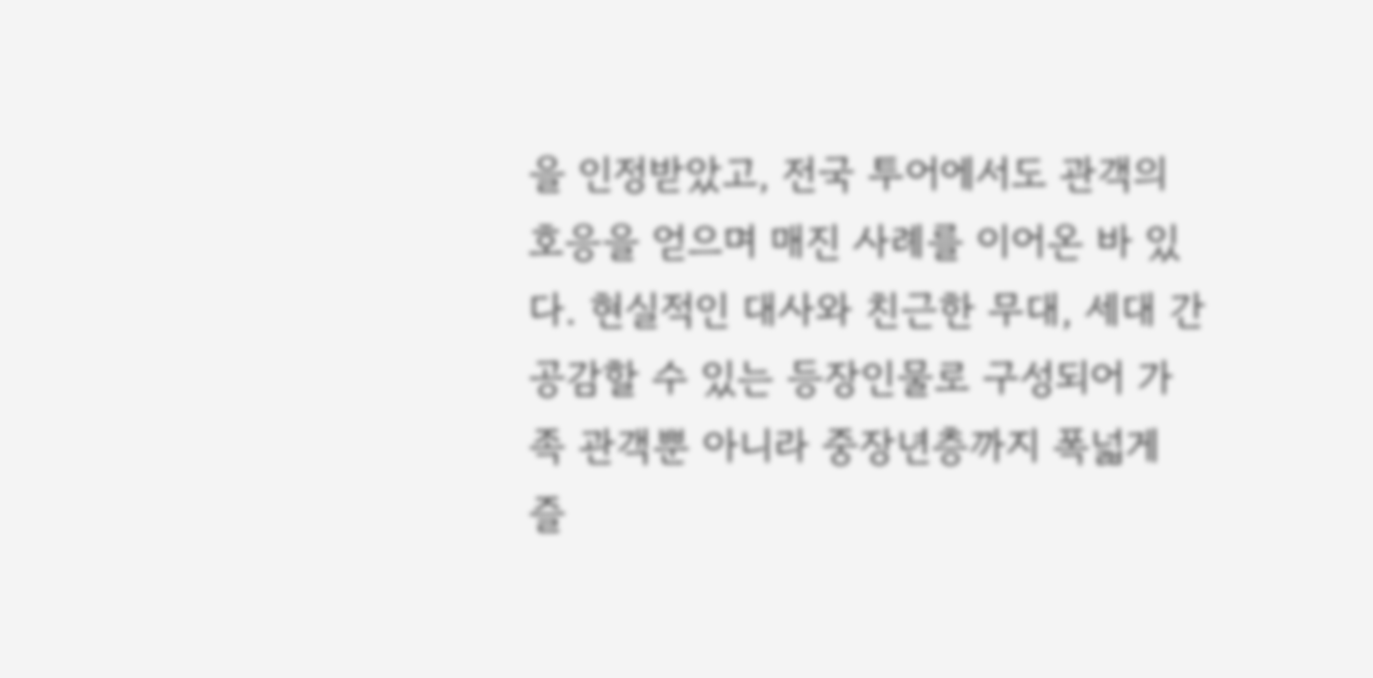을 인정받았고, 전국 투어에서도 관객의 호응을 얻으며 매진 사례를 이어온 바 있다. 현실적인 대사와 친근한 무대, 세대 간 공감할 수 있는 등장인물로 구성되어 가족 관객뿐 아니라 중장년층까지 폭넓게 즐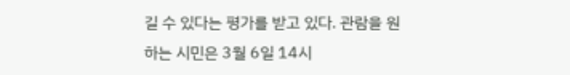길 수 있다는 평가를 받고 있다. 관람을 원하는 시민은 3월 6일 14시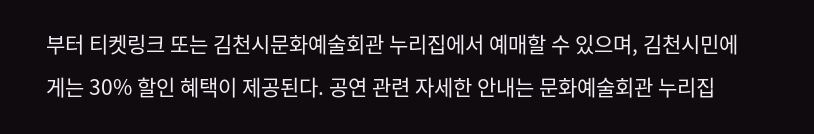부터 티켓링크 또는 김천시문화예술회관 누리집에서 예매할 수 있으며, 김천시민에게는 30% 할인 혜택이 제공된다. 공연 관련 자세한 안내는 문화예술회관 누리집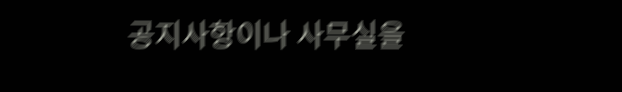공지사항이나 사무실을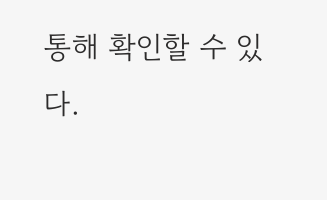통해 확인할 수 있다.